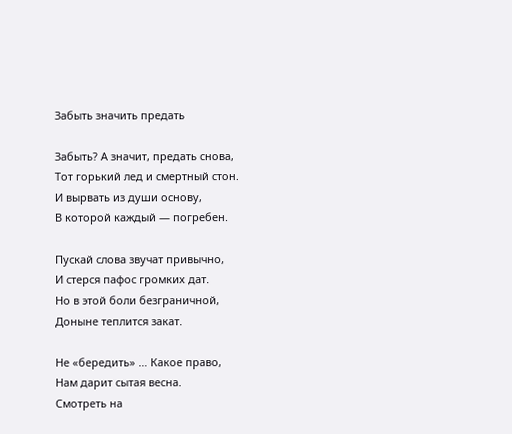Забыть значить предать

Забыть? А значит, предать снова,
Тот горький лед и смертный стон.
И вырвать из души основу,
В которой каждый — погребен.

Пускай слова звучат привычно,
И стерся пафос громких дат.
Но в этой боли безграничной,
Доныне теплится закат.

Не «бередить» … Какое право,
Нам дарит сытая весна.
Смотреть на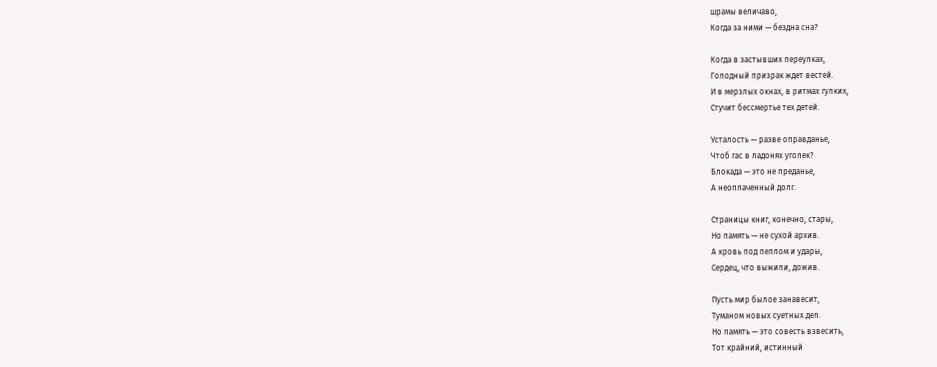шрамы величаво,
Когда за ними — бездна сна?

Когда в застывших переулках,
Голодный призрак ждет вестей.
И в мерзлых окнах, в ритмах гулких,
Стучит бессмертье тех детей.

Усталость — разве оправданье,
Чтоб гас в ладонях уголек?
Блокада — это не преданье,
А неоплаченный долг.

Страницы книг, конечно, стары,
Но память — не сухой архив.
А кровь под пеплом и удары,
Сердец, что выжили, дожив.

Пусть мир былое занавесит,
Туманом новых суетных дел.
Но память — это совесть взвесить,
Тот крайний, истинный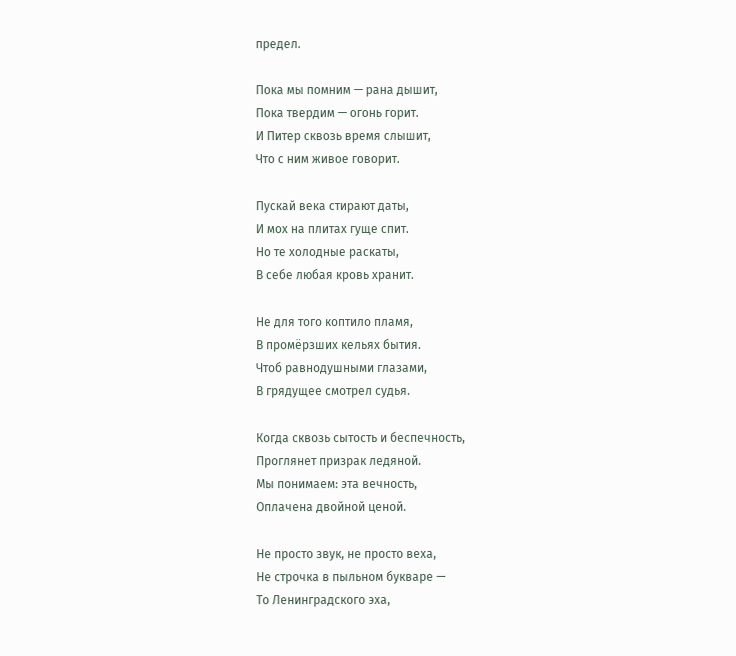предел.

Пока мы помним — рана дышит,
Пока твердим — огонь горит.
И Питер сквозь время слышит,
Что с ним живое говорит.

Пускай века стирают даты,
И мох на плитах гуще спит.
Но те холодные раскаты,
В себе любая кровь хранит.

Не для того коптило пламя,
В промёрзших кельях бытия.
Чтоб равнодушными глазами,
В грядущее смотрел судья.

Когда сквозь сытость и беспечность,
Проглянет призрак ледяной.
Мы понимаем: эта вечность,
Оплачена двойной ценой.

Не просто звук, не просто веха,
Не строчка в пыльном букваре —
То Ленинградского эха,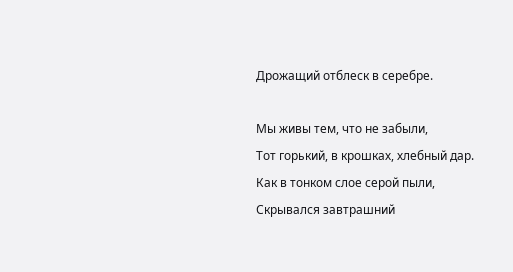Дрожащий отблеск в серебре.

Мы живы тем, что не забыли,
Тот горький, в крошках, хлебный дар.
Как в тонком слое серой пыли,
Скрывался завтрашний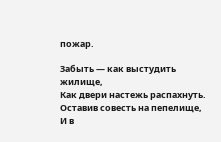пожар.

Забыть — как выстудить жилище,
Как двери настежь распахнуть.
Оставив совесть на пепелище,
И в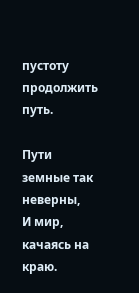пустоту продолжить путь.

Пути земные так неверны,
И мир, качаясь на краю.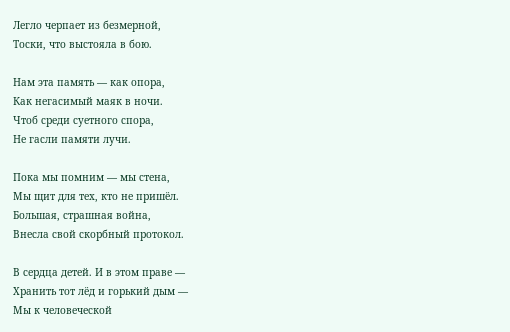Легло черпает из безмерной,
Тоски, что выстояла в бою.

Нам эта память — как опора,
Как негасимый маяк в ночи.
Чтоб среди суетного спора,
Не гасли памяти лучи.

Пока мы помним — мы стена,
Мы щит для тех, кто не пришёл.
Большая, страшная война,
Внесла свой скорбный протокол.

В сердца детей. И в этом праве —
Хранить тот лёд и горький дым —
Мы к человеческой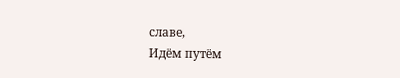славе,
Идём путём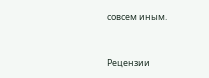совсем иным.


Рецензии